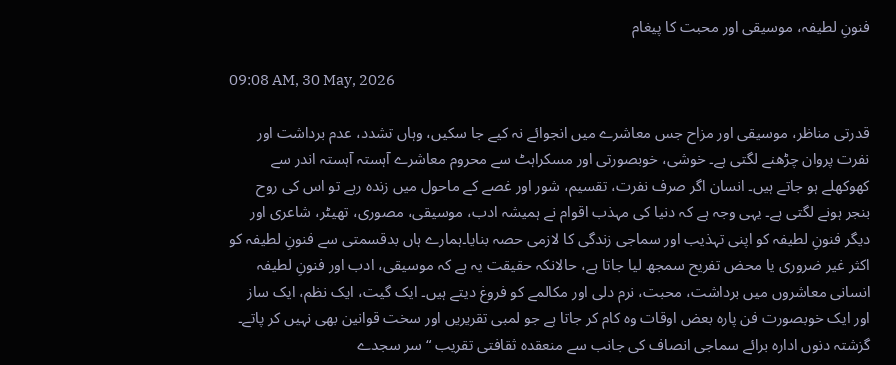فنونِ لطیفہ، موسیقی اور محبت کا پیغام

09:08 AM, 30 May, 2026

قدرتی مناظر، موسیقی اور مزاح جس معاشرے میں انجوائے نہ کیے جا سکیں، وہاں تشدد، عدم برداشت اور نفرت پروان چڑھنے لگتی ہے۔ خوشی، خوبصورتی اور مسکراہٹ سے محروم معاشرے آہستہ آہستہ اندر سے کھوکھلے ہو جاتے ہیں۔ انسان اگر صرف نفرت، تقسیم، شور اور غصے کے ماحول میں زندہ رہے تو اس کی روح بنجر ہونے لگتی ہے۔ یہی وجہ ہے کہ دنیا کی مہذب اقوام نے ہمیشہ ادب، موسیقی، مصوری، تھیٹر، شاعری اور دیگر فنونِ لطیفہ کو اپنی تہذیب اور سماجی زندگی کا لازمی حصہ بنایا۔ہمارے ہاں بدقسمتی سے فنونِ لطیفہ کو اکثر غیر ضروری یا محض تفریح سمجھ لیا جاتا ہے، حالانکہ حقیقت یہ ہے کہ موسیقی، ادب اور فنونِ لطیفہ انسانی معاشروں میں برداشت، محبت، نرم دلی اور مکالمے کو فروغ دیتے ہیں۔ ایک گیت، ایک نظم، ایک ساز اور ایک خوبصورت فن پارہ بعض اوقات وہ کام کر جاتا ہے جو لمبی تقریریں اور سخت قوانین بھی نہیں کر پاتے۔
گزشتہ دنوں ادارہ برائے سماجی انصاف کی جانب سے منعقدہ ثقافتی تقریب “سر سجدے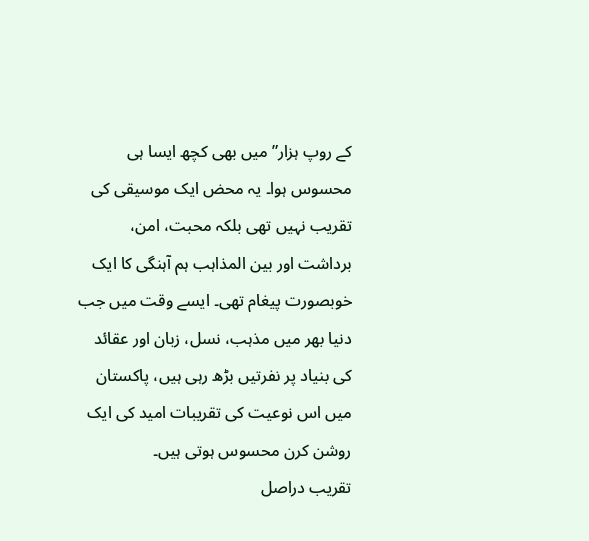کے روپ ہزار” میں بھی کچھ ایسا ہی محسوس ہوا۔ یہ محض ایک موسیقی کی تقریب نہیں تھی بلکہ محبت، امن، برداشت اور بین المذاہب ہم آہنگی کا ایک خوبصورت پیغام تھی۔ ایسے وقت میں جب دنیا بھر میں مذہب، نسل، زبان اور عقائد کی بنیاد پر نفرتیں بڑھ رہی ہیں، پاکستان میں اس نوعیت کی تقریبات امید کی ایک روشن کرن محسوس ہوتی ہیں۔
تقریب دراصل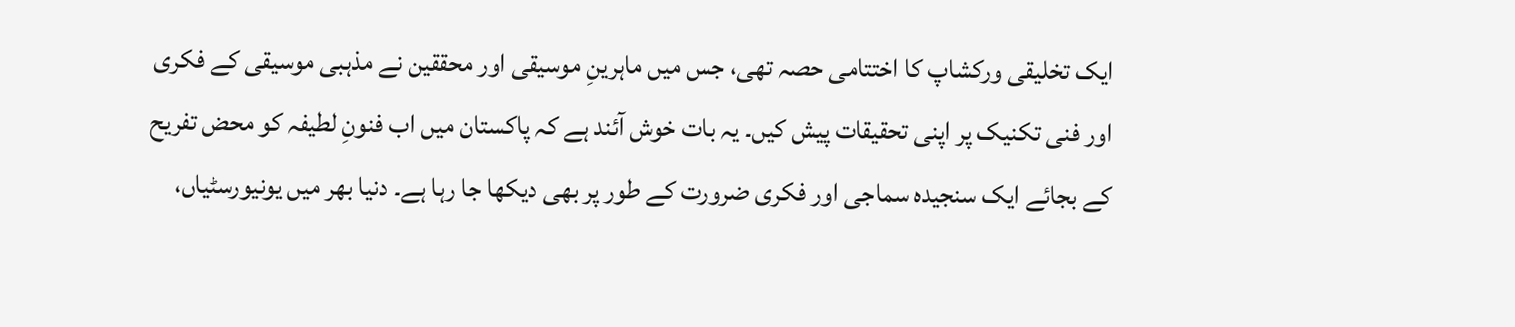ایک تخلیقی ورکشاپ کا اختتامی حصہ تھی، جس میں ماہرینِ موسیقی اور محققین نے مذہبی موسیقی کے فکری اور فنی تکنیک پر اپنی تحقیقات پیش کیں۔ یہ بات خوش آئند ہے کہ پاکستان میں اب فنونِ لطیفہ کو محض تفریح کے بجائے ایک سنجیدہ سماجی اور فکری ضرورت کے طور پر بھی دیکھا جا رہا ہے۔ دنیا بھر میں یونیورسٹیاں،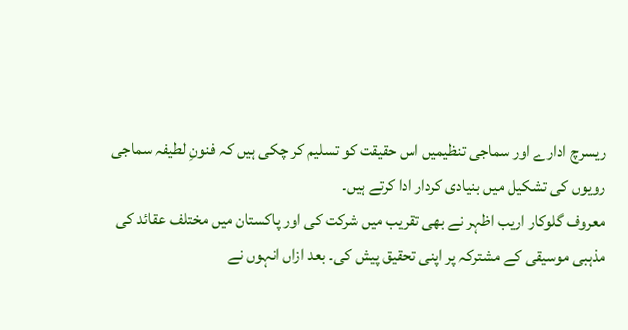ریسرچ ادارے اور سماجی تنظیمیں اس حقیقت کو تسلیم کر چکی ہیں کہ فنونِ لطیفہ سماجی رویوں کی تشکیل میں بنیادی کردار ادا کرتے ہیں۔
معروف گلوکار اریب اظہر نے بھی تقریب میں شرکت کی اور پاکستان میں مختلف عقائد کی مذہبی موسیقی کے مشترکہ پر اپنی تحقیق پیش کی۔ بعد ازاں انہوں نے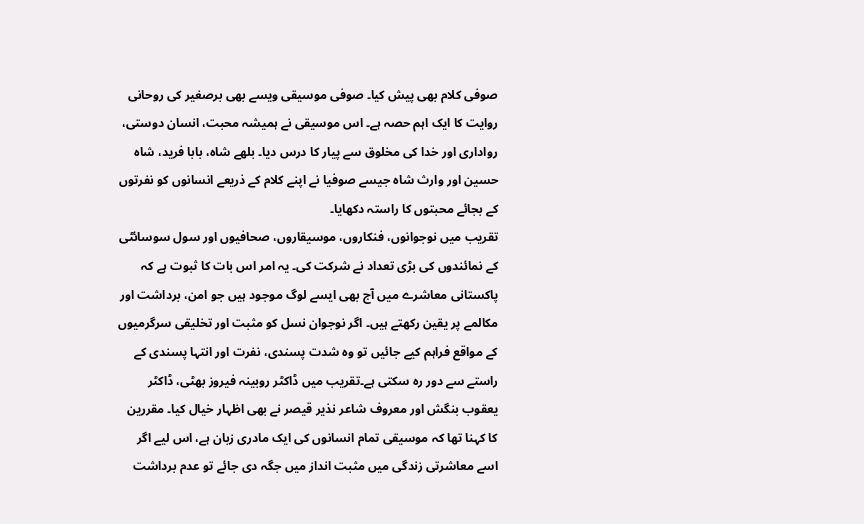صوفی کلام بھی پیش کیا۔ صوفی موسیقی ویسے بھی برصغیر کی روحانی روایت کا ایک اہم حصہ ہے۔ اس موسیقی نے ہمیشہ محبت، انسان دوستی، رواداری اور خدا کی مخلوق سے پیار کا درس دیا۔ بلھے شاہ، بابا فرید، شاہ حسین اور وارث شاہ جیسے صوفیا نے اپنے کلام کے ذریعے انسانوں کو نفرتوں کے بجائے محبتوں کا راستہ دکھایا۔
تقریب میں نوجوانوں، فنکاروں، موسیقاروں، صحافیوں اور سول سوسائٹی کے نمائندوں کی بڑی تعداد نے شرکت کی۔ یہ امر اس بات کا ثبوت ہے کہ پاکستانی معاشرے میں آج بھی ایسے لوگ موجود ہیں جو امن، برداشت اور مکالمے پر یقین رکھتے ہیں۔ اگر نوجوان نسل کو مثبت اور تخلیقی سرگرمیوں کے مواقع فراہم کیے جائیں تو وہ شدت پسندی، نفرت اور انتہا پسندی کے راستے سے دور رہ سکتی ہے۔تقریب میں ڈاکٹر روبینہ فیروز بھٹی، ڈاکٹر یعقوب بنگش اور معروف شاعر نذیر قیصر نے بھی اظہار خیال کیا۔ مقررین کا کہنا تھا کہ موسیقی تمام انسانوں کی ایک مادری زبان ہے، اس لیے اگر اسے معاشرتی زندگی میں مثبت انداز میں جگہ دی جائے تو عدم برداشت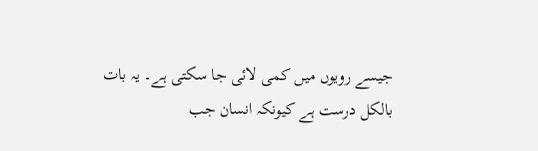جیسے رویوں میں کمی لائی جا سکتی ہے۔ یہ بات بالکل درست ہے کیونکہ انسان جب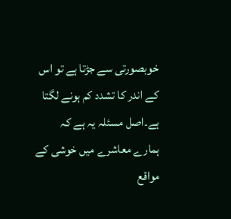خوبصورتی سے جڑتا ہے تو اس کے اندر کا تشدد کم ہونے لگتا ہے۔اصل مسئلہ یہ ہے کہ ہمارے معاشرے میں خوشی کے مواقع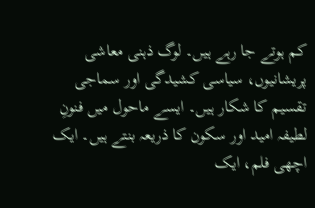کم ہوتے جا رہے ہیں۔ لوگ ذہنی معاشی پریشانیوں، سیاسی کشیدگی اور سماجی تقسیم کا شکار ہیں۔ ایسے ماحول میں فنونِ لطیفہ امید اور سکون کا ذریعہ بنتے ہیں۔ ایک اچھی فلم، ایک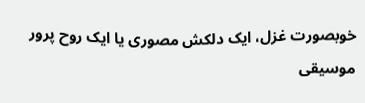خوبصورت غزل، ایک دلکش مصوری یا ایک روح پرور موسیقی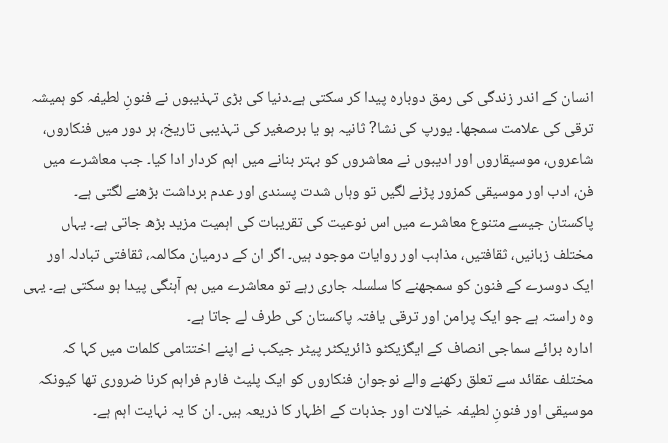انسان کے اندر زندگی کی رمق دوبارہ پیدا کر سکتی ہے۔دنیا کی بڑی تہذیبوں نے فنونِ لطیفہ کو ہمیشہ ترقی کی علامت سمجھا۔ یورپ کی نشا? ثانیہ ہو یا برصغیر کی تہذیبی تاریخ، ہر دور میں فنکاروں، شاعروں، موسیقاروں اور ادیبوں نے معاشروں کو بہتر بنانے میں اہم کردار ادا کیا۔ جب معاشرے میں فن، ادب اور موسیقی کمزور پڑنے لگیں تو وہاں شدت پسندی اور عدم برداشت بڑھنے لگتی ہے۔
پاکستان جیسے متنوع معاشرے میں اس نوعیت کی تقریبات کی اہمیت مزید بڑھ جاتی ہے۔ یہاں مختلف زبانیں، ثقافتیں، مذاہب اور روایات موجود ہیں۔ اگر ان کے درمیان مکالمہ، ثقافتی تبادلہ اور ایک دوسرے کے فنون کو سمجھنے کا سلسلہ جاری رہے تو معاشرے میں ہم آہنگی پیدا ہو سکتی ہے۔ یہی وہ راستہ ہے جو ایک پرامن اور ترقی یافتہ پاکستان کی طرف لے جاتا ہے۔
ادارہ برائے سماجی انصاف کے ایگزیکٹو ڈائریکٹر پیٹر جیکب نے اپنے اختتامی کلمات میں کہا کہ مختلف عقائد سے تعلق رکھنے والے نوجوان فنکاروں کو ایک پلیٹ فارم فراہم کرنا ضروری تھا کیونکہ موسیقی اور فنونِ لطیفہ خیالات اور جذبات کے اظہار کا ذریعہ ہیں۔ ان کا یہ نہایت اہم ہے۔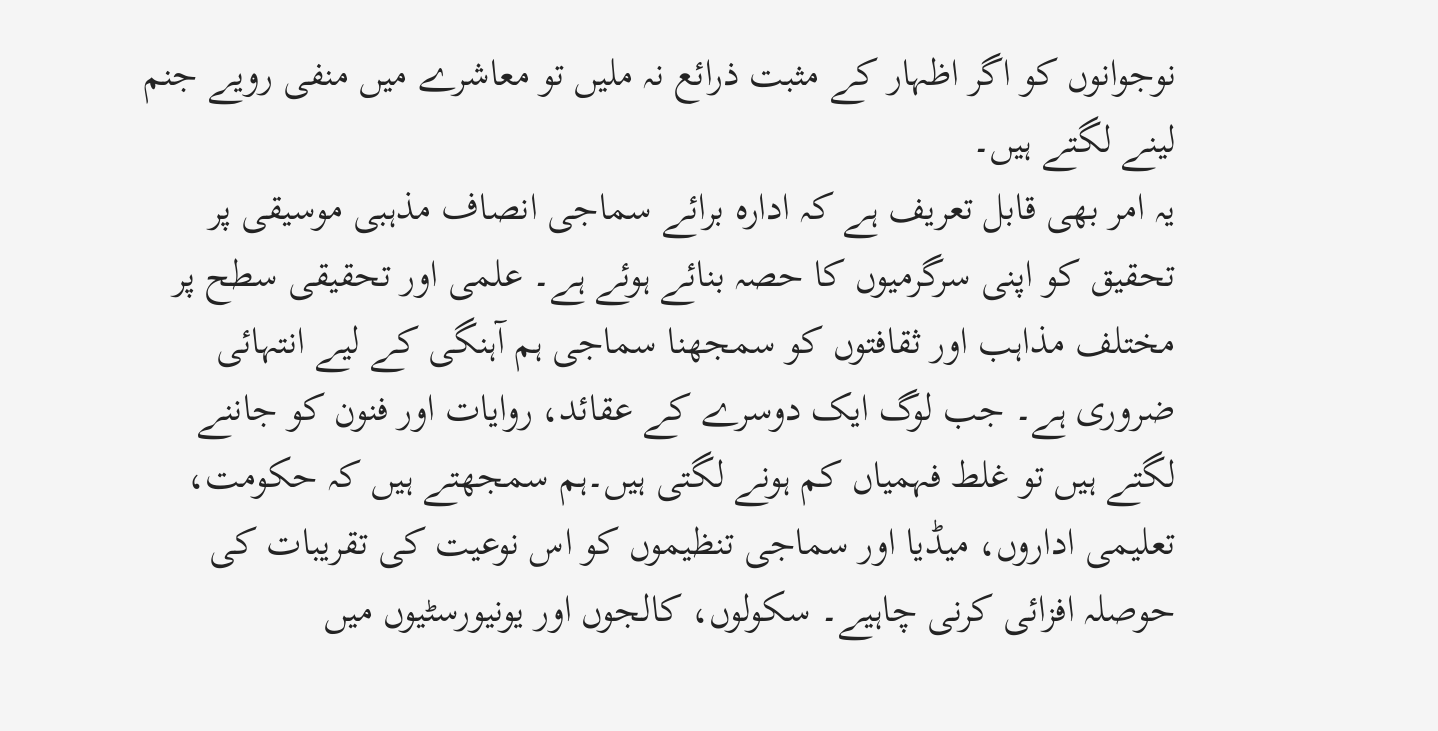نوجوانوں کو اگر اظہار کے مثبت ذرائع نہ ملیں تو معاشرے میں منفی رویے جنم لینے لگتے ہیں۔
یہ امر بھی قابل تعریف ہے کہ ادارہ برائے سماجی انصاف مذہبی موسیقی پر تحقیق کو اپنی سرگرمیوں کا حصہ بنائے ہوئے ہے۔ علمی اور تحقیقی سطح پر مختلف مذاہب اور ثقافتوں کو سمجھنا سماجی ہم آہنگی کے لیے انتہائی ضروری ہے۔ جب لوگ ایک دوسرے کے عقائد، روایات اور فنون کو جاننے لگتے ہیں تو غلط فہمیاں کم ہونے لگتی ہیں۔ہم سمجھتے ہیں کہ حکومت، تعلیمی اداروں، میڈیا اور سماجی تنظیموں کو اس نوعیت کی تقریبات کی حوصلہ افزائی کرنی چاہیے۔ سکولوں، کالجوں اور یونیورسٹیوں میں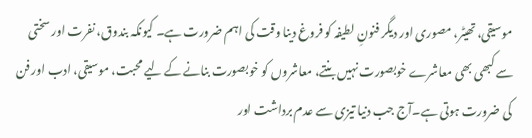موسیقی، تھیٹر، مصوری اور دیگر فنونِ لطیفہ کو فروغ دینا وقت کی اہم ضرورت ہے۔ کیونکہ بندوق، نفرت اور سختی سے کبھی بھی معاشرے خوبصورت نہیں بنتے، معاشروں کو خوبصورت بنانے کے لیے محبت، موسیقی، ادب اور فن کی ضرورت ہوتی ہے۔آج جب دنیا تیزی سے عدم برداشت اور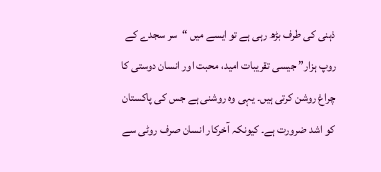ذہنی کی طرف بڑھ رہی ہے تو ایسے میں “سر سجدے کے روپ ہزار” جیسی تقریبات امید، محبت اور انسان دوستی کا چراغ روشن کرتی ہیں۔ یہی وہ روشنی ہے جس کی پاکستان کو اشد ضرورت ہے۔ کیونکہ آخرکار انسان صرف روٹی سے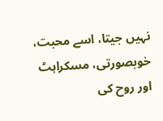نہیں جیتا، اسے محبت، خوبصورتی، مسکراہٹ اور روح کی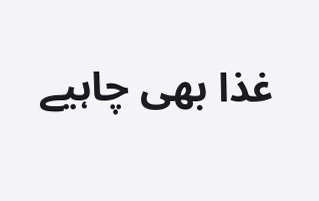غذا بھی چاہیے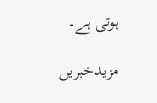ہوتی ہے۔

مزیدخبریں